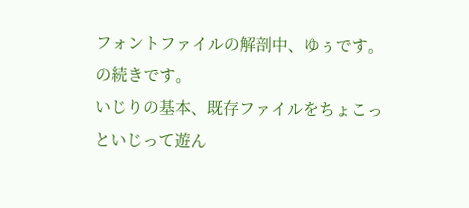フォントファイルの解剖中、ゆぅです。
の続きです。
いじりの基本、既存ファイルをちょこっといじって遊ん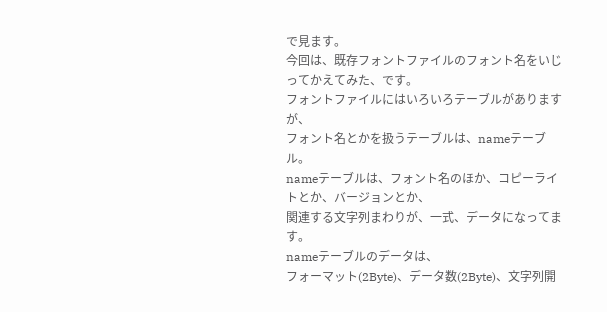で見ます。
今回は、既存フォントファイルのフォント名をいじってかえてみた、です。
フォントファイルにはいろいろテーブルがありますが、
フォント名とかを扱うテーブルは、nameテーブル。
nameテーブルは、フォント名のほか、コピーライトとか、バージョンとか、
関連する文字列まわりが、一式、データになってます。
nameテーブルのデータは、
フォーマット(2Byte)、データ数(2Byte)、文字列開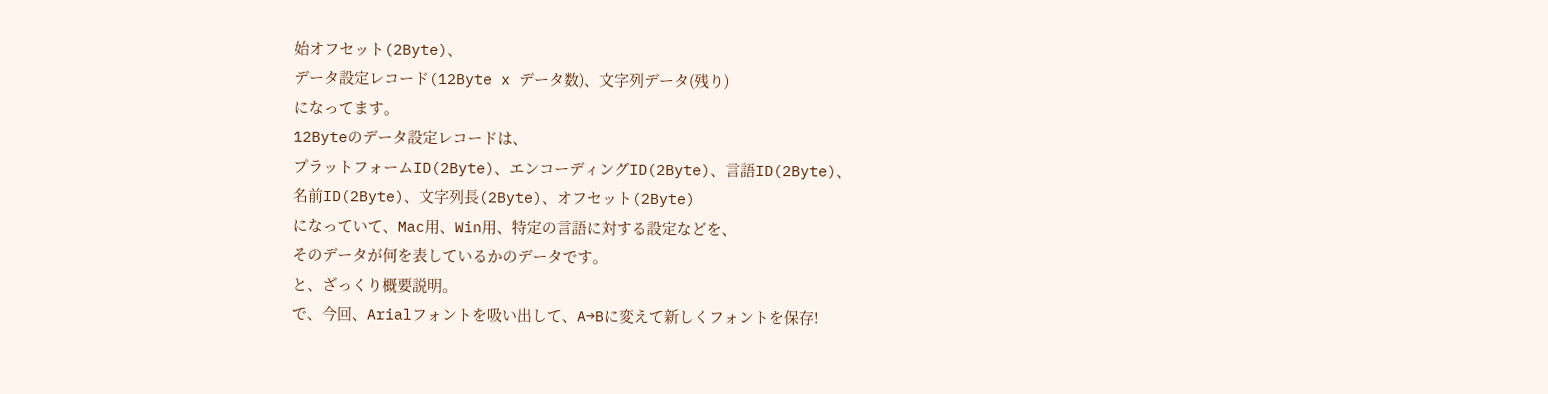始オフセット(2Byte)、
データ設定レコード(12Byte x データ数)、文字列データ(残り)
になってます。
12Byteのデータ設定レコードは、
プラットフォームID(2Byte)、エンコーディングID(2Byte)、言語ID(2Byte)、
名前ID(2Byte)、文字列長(2Byte)、オフセット(2Byte)
になっていて、Mac用、Win用、特定の言語に対する設定などを、
そのデータが何を表しているかのデータです。
と、ざっくり概要説明。
で、今回、Arialフォントを吸い出して、A→Bに変えて新しくフォントを保存!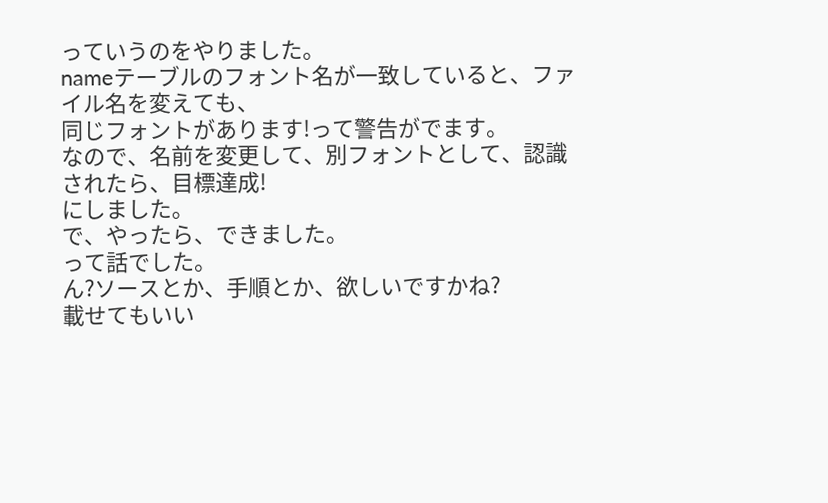っていうのをやりました。
nameテーブルのフォント名が一致していると、ファイル名を変えても、
同じフォントがあります!って警告がでます。
なので、名前を変更して、別フォントとして、認識されたら、目標達成!
にしました。
で、やったら、できました。
って話でした。
ん?ソースとか、手順とか、欲しいですかね?
載せてもいい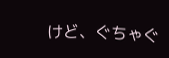けど、ぐちゃぐ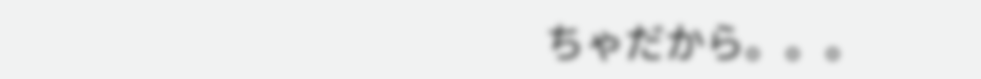ちゃだから。。。